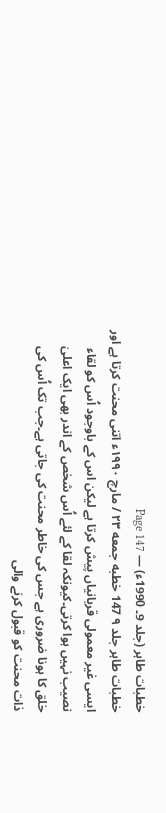خطبات طاہر (جلد 9۔ 1990ء) — Page 147
خطبات طاہر جلد ۹ 147 خطبه جمعه ۲۳ / مارچ ۱۹۹۰ء اتنی محنت کرتا ہے اور ایسی غیر معمولی قربانیاں پیش کرتا ہے لیکن اس کے باوجود اُس کو لقاء نصیب نہیں ہوا کرتی۔کیونکہ لقا کے لئے اُس شخص کے اندر بھی ایک اعلیٰ خلق کا ہونا ضروری ہے جس کی خاطر محنت کی جاتی ہے۔جب تک اُس کی ذات محنت کو قبول کرنے والی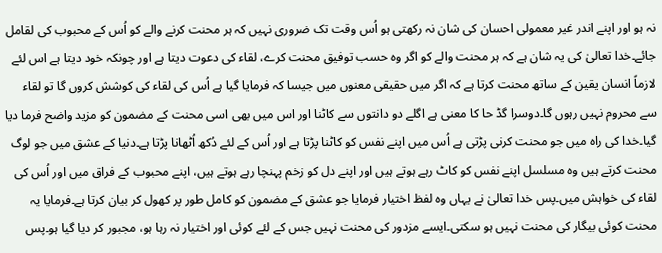نہ ہو اور اپنے اندر غیر معمولی احسان کی شان نہ رکھتی ہو اُس وقت تک ضروری نہیں کہ ہر محنت کرنے والے کو اُس کے محبوب کی لقامل جائے۔خدا تعالیٰ کی یہ شان ہے کہ ہر محنت والے کو اگر وہ حسب توفیق محنت کرے، لقاء کی دعوت دیتا ہے اور چونکہ خود دیتا ہے اس لئے لازماً انسان یقین کے ساتھ محنت کرتا ہے کہ اگر میں حقیقی معنوں میں جیسا کہ فرمایا گیا ہے اُس کی لقاء کی کوشش کروں گا تو لقاء سے محروم نہیں رہوں گا۔دوسرا گڈ حا کا معنی ہے اگلے دو دانتوں سے کاٹنا اور اس میں بھی اسی محنت کے مضمون کو مزید واضح فرما دیا گیا۔خدا کی راہ میں جو محنت کرنی پڑتی ہے اُس میں اپنے نفس کو کاٹنا پڑتا ہے اور اُس کے لئے دُکھ اُٹھانا پڑتا ہے۔دنیا کے عشق میں جو لوگ محنت کرتے ہیں وہ مسلسل اپنے نفس کو کاٹ رہے ہوتے ہیں اور اپنے دل کو زخم پہنچا رہے ہوتے ہیں، اپنے محبوب کے فراق میں اور اُس کی لقاء کی خواہش میں۔پس خدا تعالیٰ نے یہاں وہ لفظ اختیار فرمایا جو عشق کے مضمون کو کامل طور پر کھول کر بیان کرتا ہے۔فرمایا یہ محنت کوئی بیگار کی محنت نہیں ہو سکتی۔ایسے مزدور کی محنت نہیں جس کے لئے کوئی اور اختیار نہ رہا ہو، مجبور کر دیا گیا ہو۔پس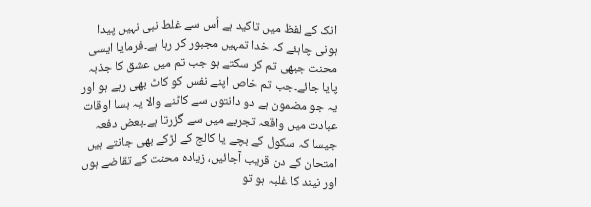انک کے لفظ میں تاکید ہے اُس سے غلط نبی نہیں پیدا ہونی چاہئے کہ خدا تمہیں مجبور کر رہا ہے۔فرمایا ایسی محنت جبھی تم کر سکتے ہو جب تم میں عشق کا جذبہ پایا جائے۔جب تم خاص اپنے نفس کو کاٹ بھی رہے ہو اور یہ جو مضمون ہے دو دانتوں سے کاٹنے والا یہ بسا اوقات عبادت میں واقعہ تجربے میں سے گزرتا ہے۔بعض دفعہ جیسا کہ سکول کے بچے یا کالج کے لڑکے بھی جانتے ہیں امتحان کے دن قریب آجائیں، زیادہ محنت کے تقاضے ہوں اور نیند کا غلبہ ہو تو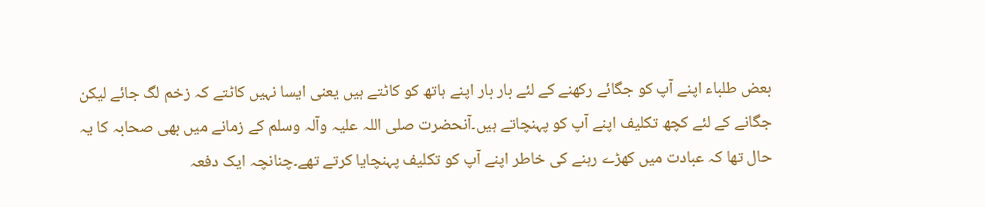بعض طلباء اپنے آپ کو جگائے رکھنے کے لئے بار بار اپنے ہاتھ کو کاٹتے ہیں یعنی ایسا نہیں کاٹتے کہ زخم لگ جائے لیکن جگانے کے لئے کچھ تکلیف اپنے آپ کو پہنچاتے ہیں۔آنحضرت صلی اللہ علیہ وآلہ وسلم کے زمانے میں بھی صحابہ کا یہ حال تھا کہ عبادت میں کھڑے رہنے کی خاطر اپنے آپ کو تکلیف پہنچایا کرتے تھے۔چنانچہ ایک دفعہ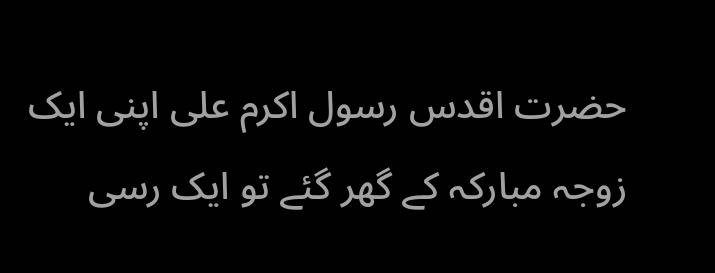حضرت اقدس رسول اکرم علی اپنی ایک زوجہ مبارکہ کے گھر گئے تو ایک رسی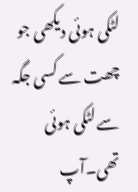لٹکی ہوئی دیکھی جو چھت سے کسی جگہ سے لٹکی ہوئی تھی۔آپ